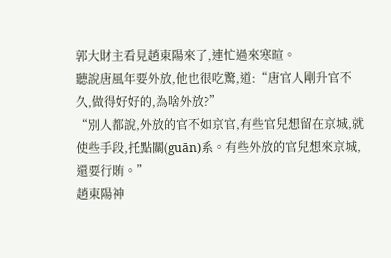郭大財主看見趙東陽來了,連忙過來寒暄。
聽說唐風年要外放,他也很吃驚,道:“唐官人剛升官不久,做得好好的,為啥外放?”
“別人都說,外放的官不如京官,有些官兒想留在京城,就使些手段,托點關(guān)系。有些外放的官兒想來京城,還要行賄。”
趙東陽神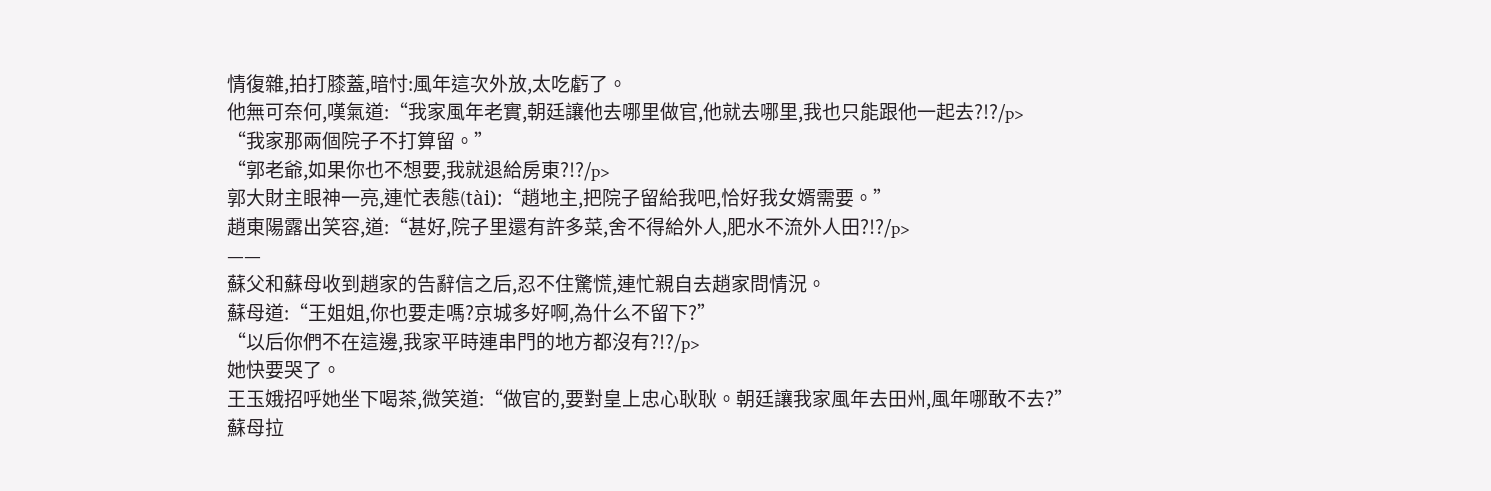情復雜,拍打膝蓋,暗忖:風年這次外放,太吃虧了。
他無可奈何,嘆氣道:“我家風年老實,朝廷讓他去哪里做官,他就去哪里,我也只能跟他一起去?!?/p>
“我家那兩個院子不打算留。”
“郭老爺,如果你也不想要,我就退給房東?!?/p>
郭大財主眼神一亮,連忙表態(tài):“趙地主,把院子留給我吧,恰好我女婿需要。”
趙東陽露出笑容,道:“甚好,院子里還有許多菜,舍不得給外人,肥水不流外人田?!?/p>
——
蘇父和蘇母收到趙家的告辭信之后,忍不住驚慌,連忙親自去趙家問情況。
蘇母道:“王姐姐,你也要走嗎?京城多好啊,為什么不留下?”
“以后你們不在這邊,我家平時連串門的地方都沒有?!?/p>
她快要哭了。
王玉娥招呼她坐下喝茶,微笑道:“做官的,要對皇上忠心耿耿。朝廷讓我家風年去田州,風年哪敢不去?”
蘇母拉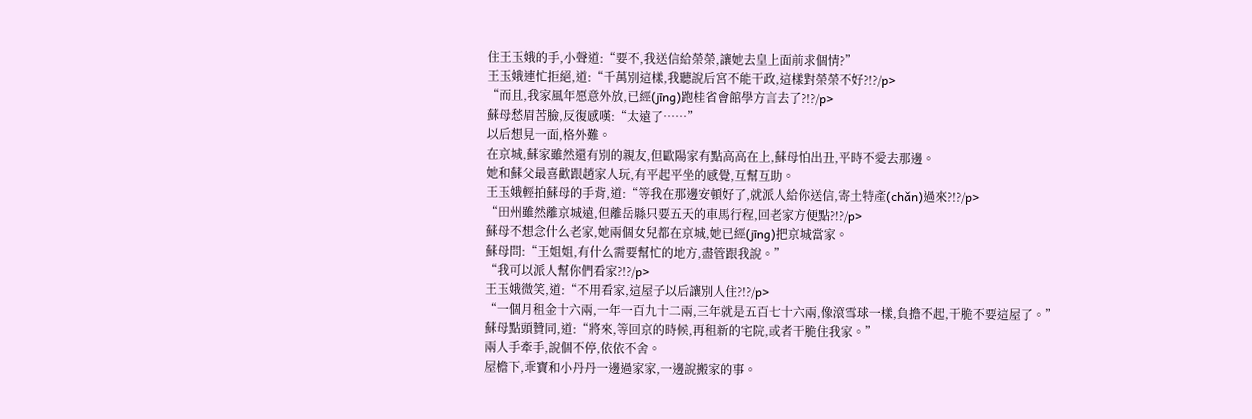住王玉娥的手,小聲道:“要不,我送信給榮榮,讓她去皇上面前求個情?”
王玉娥連忙拒絕,道:“千萬別這樣,我聽說后宮不能干政,這樣對榮榮不好?!?/p>
“而且,我家風年愿意外放,已經(jīng)跑桂省會館學方言去了?!?/p>
蘇母愁眉苦臉,反復感嘆:“太遠了……”
以后想見一面,格外難。
在京城,蘇家雖然還有別的親友,但歐陽家有點高高在上,蘇母怕出丑,平時不愛去那邊。
她和蘇父最喜歡跟趙家人玩,有平起平坐的感覺,互幫互助。
王玉娥輕拍蘇母的手背,道:“等我在那邊安頓好了,就派人給你送信,寄土特產(chǎn)過來?!?/p>
“田州雖然離京城遠,但離岳縣只要五天的車馬行程,回老家方便點?!?/p>
蘇母不想念什么老家,她兩個女兒都在京城,她已經(jīng)把京城當家。
蘇母問:“王姐姐,有什么需要幫忙的地方,盡管跟我說。”
“我可以派人幫你們看家?!?/p>
王玉娥微笑,道:“不用看家,這屋子以后讓別人住?!?/p>
“一個月租金十六兩,一年一百九十二兩,三年就是五百七十六兩,像滾雪球一樣,負擔不起,干脆不要這屋了。”
蘇母點頭贊同,道:“將來,等回京的時候,再租新的宅院,或者干脆住我家。”
兩人手牽手,說個不停,依依不舍。
屋檐下,乖寶和小丹丹一邊過家家,一邊說搬家的事。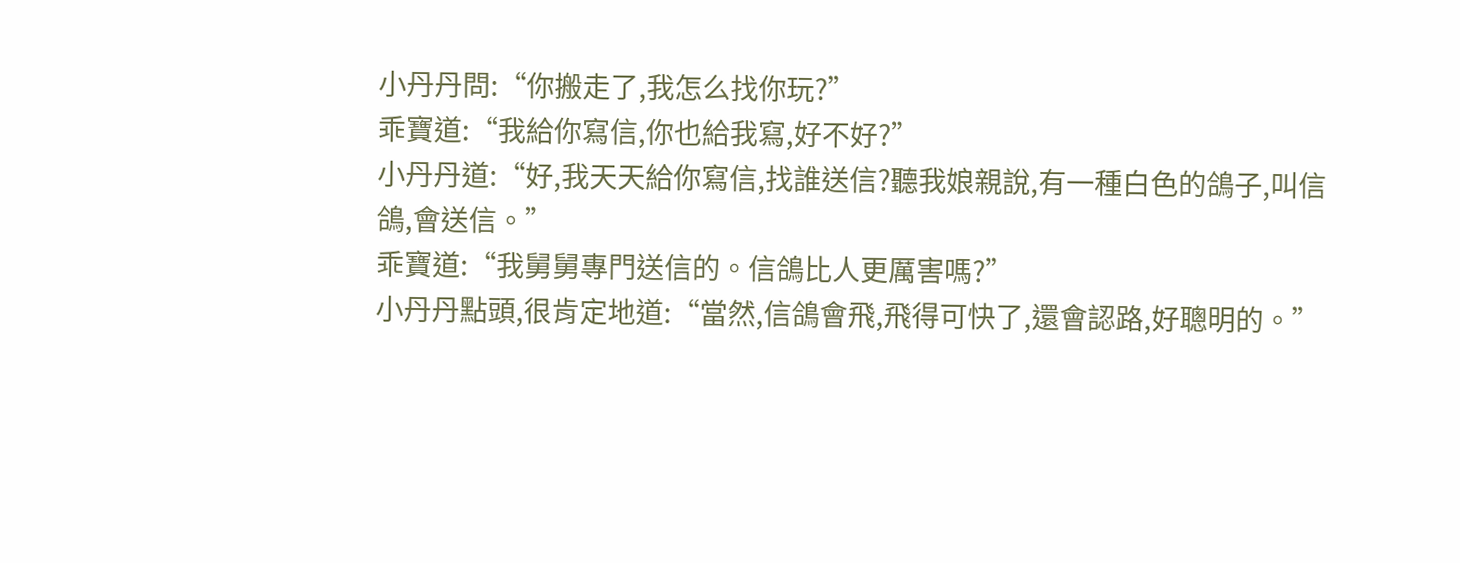小丹丹問:“你搬走了,我怎么找你玩?”
乖寶道:“我給你寫信,你也給我寫,好不好?”
小丹丹道:“好,我天天給你寫信,找誰送信?聽我娘親說,有一種白色的鴿子,叫信鴿,會送信。”
乖寶道:“我舅舅專門送信的。信鴿比人更厲害嗎?”
小丹丹點頭,很肯定地道:“當然,信鴿會飛,飛得可快了,還會認路,好聰明的。”